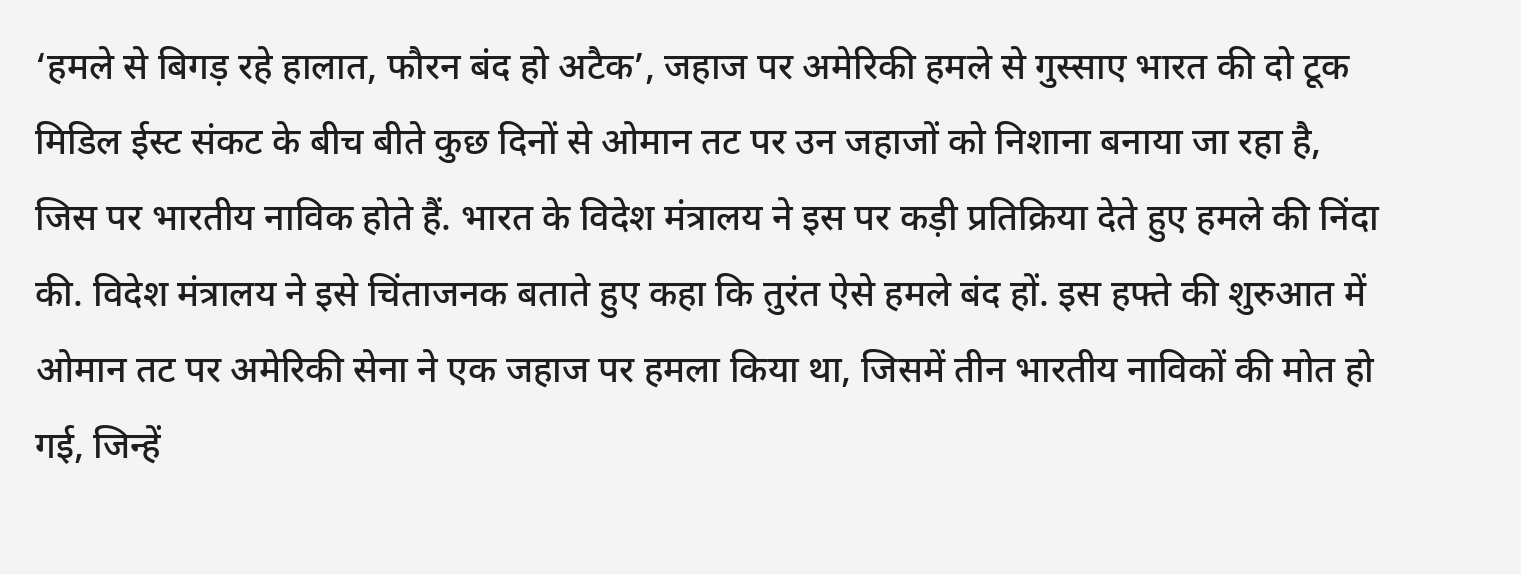‘हमले से बिगड़ रहे हालात, फौरन बंद हो अटैक’, जहाज पर अमेरिकी हमले से गुस्साए भारत की दो टूक
मिडिल ईस्ट संकट के बीच बीते कुछ दिनों से ओमान तट पर उन जहाजों को निशाना बनाया जा रहा है, जिस पर भारतीय नाविक होते हैं. भारत के विदेश मंत्रालय ने इस पर कड़ी प्रतिक्रिया देते हुए हमले की निंदा की. विदेश मंत्रालय ने इसे चिंताजनक बताते हुए कहा कि तुरंत ऐसे हमले बंद हों. इस हफ्ते की शुरुआत में ओमान तट पर अमेरिकी सेना ने एक जहाज पर हमला किया था, जिसमें तीन भारतीय नाविकों की मोत हो गई, जिन्हें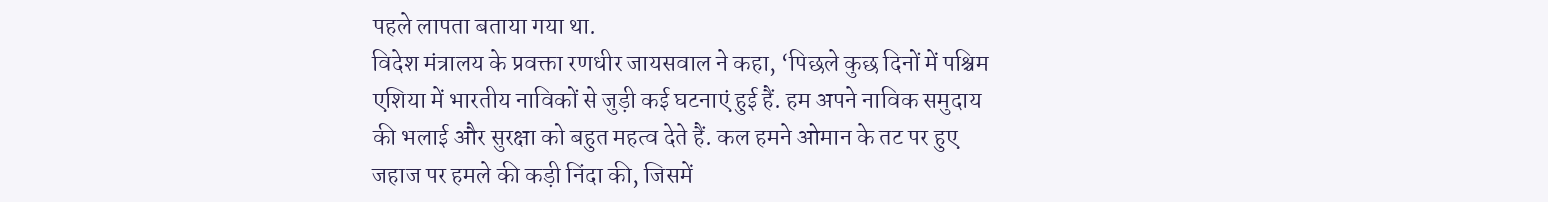पहले लापता बताया गया था.
विदेश मंत्रालय के प्रवक्ता रणधीर जायसवाल ने कहा, ‘पिछले कुछ दिनों में पश्चिम एशिया में भारतीय नाविकों से जुड़ी कई घटनाएं हुई हैं. हम अपने नाविक समुदाय की भलाई और सुरक्षा को बहुत महत्व देते हैं. कल हमने ओमान के तट पर हुए जहाज पर हमले की कड़ी निंदा की, जिसमें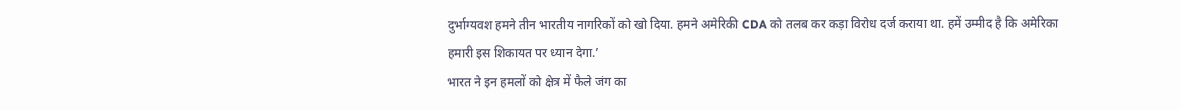दुर्भाग्यवश हमने तीन भारतीय नागरिकों को खो दिया. हमने अमेरिकी CDA को तलब कर कड़ा विरोध दर्ज कराया था. हमें उम्मीद है कि अमेरिका हमारी इस शिकायत पर ध्यान देगा.’
भारत ने इन हमलों को क्षेत्र में फैले जंग का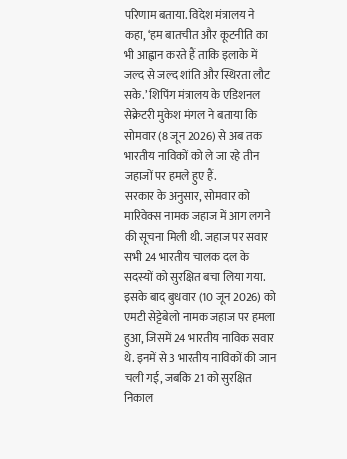परिणाम बताया. विदेश मंत्रालय ने कहा, ‘हम बातचीत और कूटनीति का भी आह्वान करते हैं ताकि इलाके में जल्द से जल्द शांति और स्थिरता लौट सके.’ शिपिंग मंत्रालय के एडिशनल सेक्रेटरी मुकेश मंगल ने बताया कि सोमवार (8 जून 2026) से अब तक भारतीय नाविकों को ले जा रहे तीन जहाजों पर हमले हुए हैं.
सरकार के अनुसार, सोमवार को मारिवेक्स नामक जहाज में आग लगने की सूचना मिली थी. जहाज पर सवार सभी 24 भारतीय चालक दल के सदस्यों को सुरक्षित बचा लिया गया. इसके बाद बुधवार (10 जून 2026) को एमटी सेट्टेबेलो नामक जहाज पर हमला हुआ, जिसमें 24 भारतीय नाविक सवार थे. इनमें से 3 भारतीय नाविकों की जान चली गई, जबकि 21 को सुरक्षित निकाल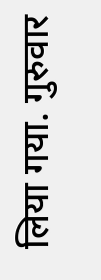लिया गया. गुरुवार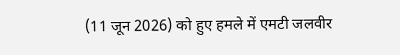(11 जून 2026) को हुए हमले में एमटी जलवीर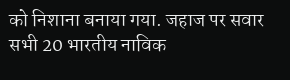को निशाना बनाया गया. जहाज पर सवार सभी 20 भारतीय नाविक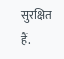सुरक्षित हैं.